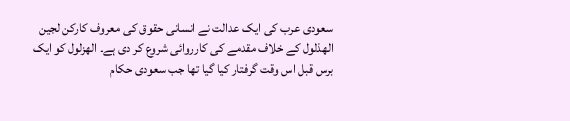سعودی عرب کی ایک عدالت نے انسانی حقوق کی معروف کارکن لجين الهذلول کے خلاف مقدمے کی کارروائی شروع کر دی ہے۔ الھزلول کو ایک برس قبل اس وقت گرفتار کیا گیا تھا جب سعودی حکام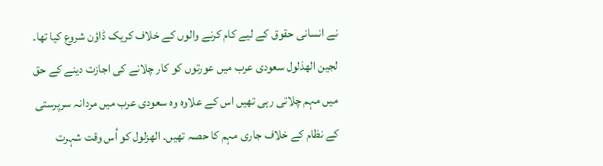نے انسانی حقوق کے لیے کام کرنے والوں کے خلاف کریک ڈاؤن شروع کیا تھا۔
لجين الهذلول سعودی عرب میں عورتوں کو کار چلانے کی اجازت دینے کے حق میں مہم چلاتی رہی تھیں اس کے علاوہ وہ سعودی عرب میں مردانہ سرپرستی کے نظام کے خلاف جاری مہم کا حصہ تھیں۔ الھزلول کو اُس وقت شہرت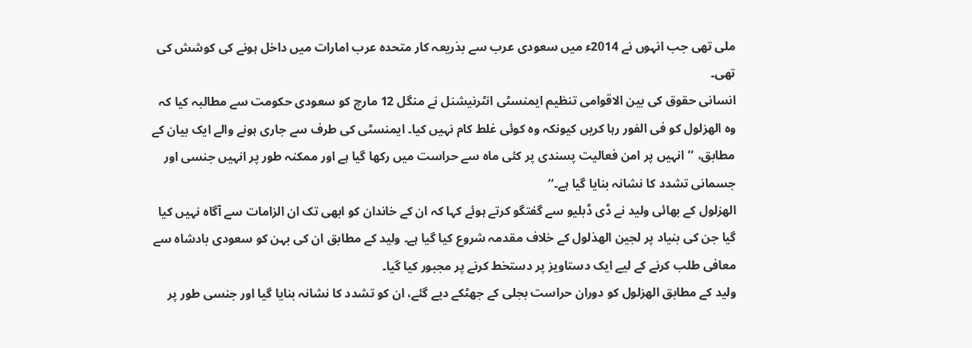ملی تھی جب انہوں نے 2014ء میں سعودی عرب سے بذریعہ کار متحدہ عرب امارات میں داخل ہونے کی کوشش کی تھی۔
انسانی حقوق کی بین الاقوامی تنظیم ایمنسٹی انٹرنیشنل نے منگل 12 مارچ کو سعودی حکومت سے مطالبہ کیا کہ وہ الھزلول کو فی الفور رہا کریں کیونکہ وہ کوئی غلط کام نہیں کیا۔ ایمنسٹی کی طرف سے جاری ہونے والے ایک بیان کے مطابق، ’’انہیں پر امن فعالیت پسندی پر کئی ماہ سے حراست میں رکھا گیا ہے اور ممکنہ طور پر انہیں جنسی اور جسمانی تشدد کا نشانہ بنایا گیا ہے۔‘‘
الھزلول کے بھائی ولید نے ڈی ڈبلیو سے گفتگو کرتے ہوئے کہا کہ ان کے خاندان کو ابھی تک ان الزامات سے آگاہ نہیں کیا گیا جن کی بنیاد پر لجين الهذلول کے خلاف مقدمہ شروع کیا گیا ہے۔ ولید کے مطابق ان کی بہن کو سعودی بادشاہ سے معافی طلب کرنے کے لیے ایک دستاویز پر دستخط کرنے پر مجبور کیا گیا۔
ولید کے مطابق الھزلول کو دوران حراست بجلی کے جھٹکے دیے گئے، ان کو تشدد کا نشانہ بنایا گیا اور جنسی طور پر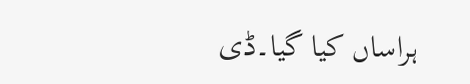ہراساں کیا گیا۔ڈی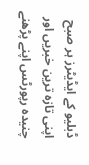ڈبلیو کے ایڈیٹرز ہر صبح اپنی تازہ ترین خبریں اور چنیدہ رپورٹس اپنے پڑھنے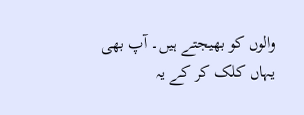والوں کو بھیجتے ہیں۔ آپ بھی یہاں کلک کر کے یہ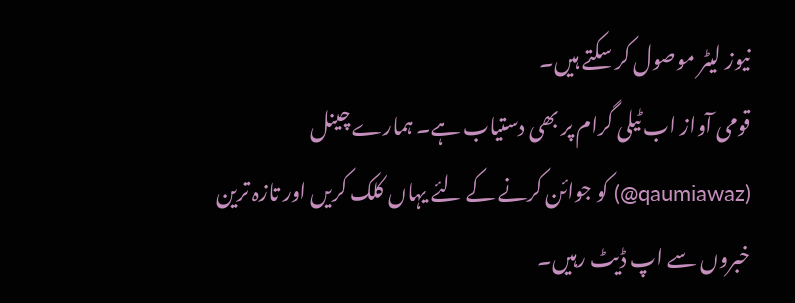نیوز لیٹر موصول کر سکتے ہیں۔
قومی آواز اب ٹیلی گرام پر بھی دستیاب ہے۔ ہمارے چینل (qaumiawaz@) کو جوائن کرنے کے لئے یہاں کلک کریں اور تازہ ترین خبروں سے اپ ڈیٹ رہیں۔